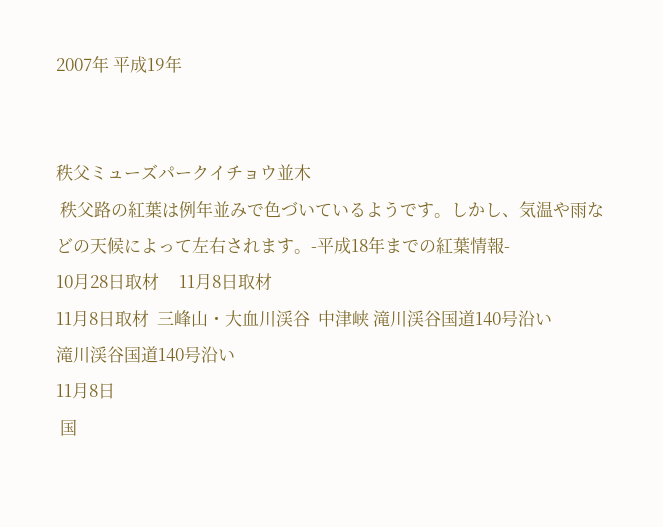2007年 平成19年


秩父ミューズパークイチョウ並木
 秩父路の紅葉は例年並みで色づいているようです。しかし、気温や雨などの天候によって左右されます。-平成18年までの紅葉情報-
10月28日取材     11月8日取材
11月8日取材  三峰山・大血川渓谷  中津峡 滝川渓谷国道140号沿い
滝川渓谷国道140号沿い
11月8日
 国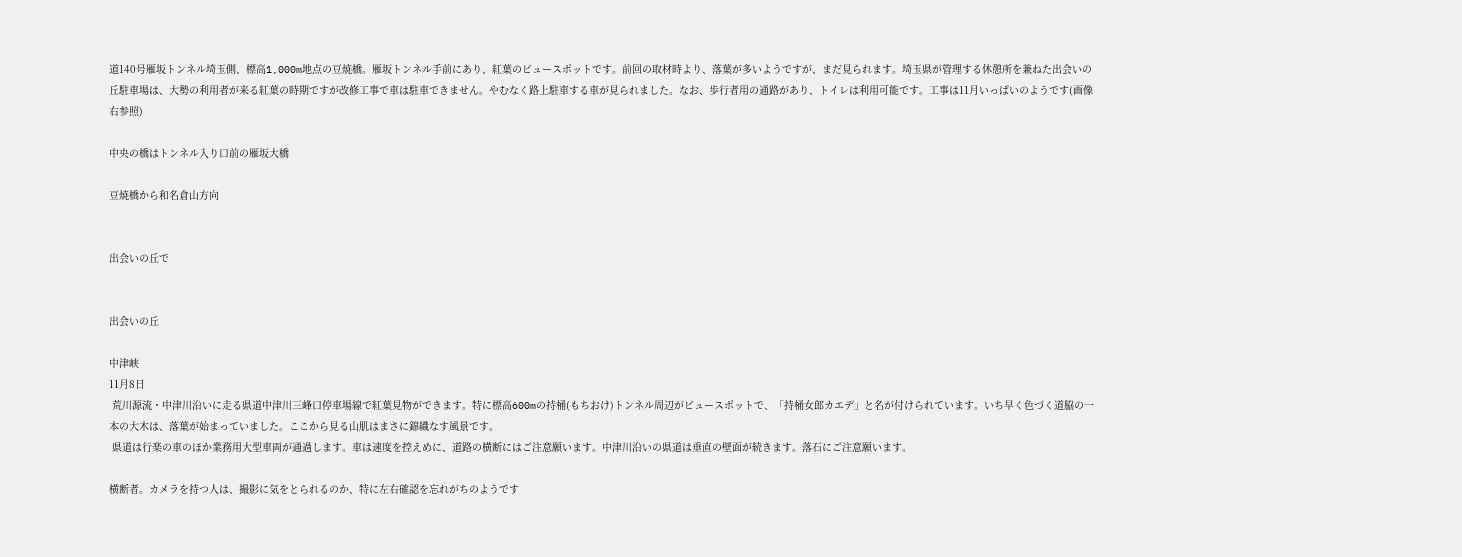道140号雁坂トンネル埼玉側、標高1,000m地点の豆焼橋。雁坂トンネル手前にあり、紅葉のビュースポットです。前回の取材時より、落葉が多いようですが、まだ見られます。埼玉県が管理する休憩所を兼ねた出会いの丘駐車場は、大勢の利用者が来る紅葉の時期ですが改修工事で車は駐車できません。やむなく路上駐車する車が見られました。なお、歩行者用の通路があり、トイレは利用可能です。工事は11月いっぱいのようです(画像右参照)

中央の橋はトンネル入り口前の雁坂大橋

豆焼橋から和名倉山方向


出会いの丘で


出会いの丘

中津峡
11月8日
 荒川源流・中津川沿いに走る県道中津川三峰口停車場線で紅葉見物ができます。特に標高600mの持桶(もちおけ)トンネル周辺がビュースポットで、「持桶女郎カエデ」と名が付けられています。いち早く色づく道脇の一本の大木は、落葉が始まっていました。ここから見る山肌はまさに錦織なす風景です。
 県道は行楽の車のほか業務用大型車両が通過します。車は速度を控えめに、道路の横断にはご注意願います。中津川沿いの県道は垂直の壁面が続きます。落石にご注意願います。

横断者。カメラを持つ人は、撮影に気をとられるのか、特に左右確認を忘れがちのようです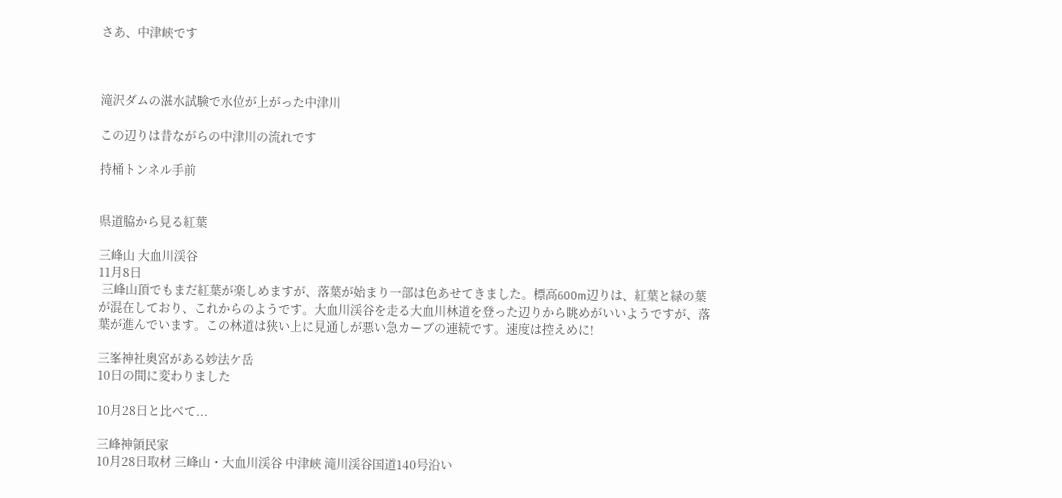さあ、中津峡です



滝沢ダムの湛水試験で水位が上がった中津川

この辺りは昔ながらの中津川の流れです

持桶トンネル手前


県道脇から見る紅葉

三峰山 大血川渓谷
11月8日
 三峰山頂でもまだ紅葉が楽しめますが、落葉が始まり一部は色あせてきました。標高600m辺りは、紅葉と緑の葉が混在しており、これからのようです。大血川渓谷を走る大血川林道を登った辺りから眺めがいいようですが、落葉が進んでいます。この林道は狭い上に見通しが悪い急カーブの連続です。速度は控えめに!

三峯神社奥宮がある妙法ケ岳
10日の間に変わりました

10月28日と比べて...

三峰神領民家
10月28日取材 三峰山・大血川渓谷 中津峡 滝川渓谷国道140号沿い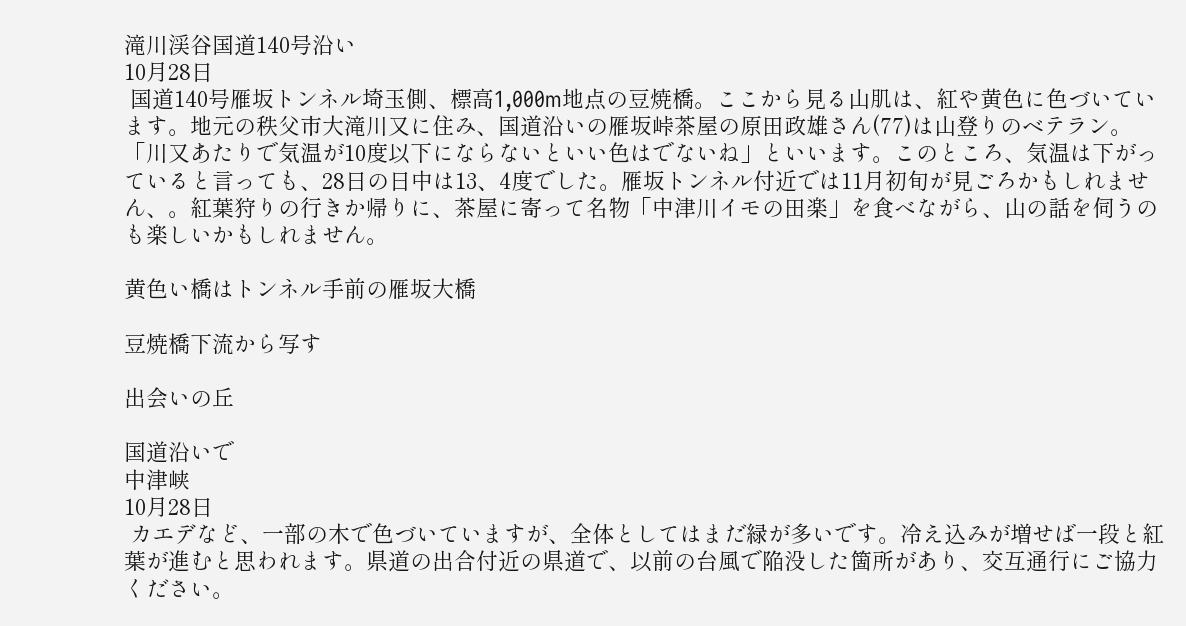滝川渓谷国道140号沿い
10月28日
 国道140号雁坂トンネル埼玉側、標高1,000m地点の豆焼橋。ここから見る山肌は、紅や黄色に色づいています。地元の秩父市大滝川又に住み、国道沿いの雁坂峠茶屋の原田政雄さん(77)は山登りのベテラン。「川又あたりで気温が10度以下にならないといい色はでないね」といいます。このところ、気温は下がっていると言っても、28日の日中は13、4度でした。雁坂トンネル付近では11月初旬が見ごろかもしれません、。紅葉狩りの行きか帰りに、茶屋に寄って名物「中津川イモの田楽」を食べながら、山の話を伺うのも楽しいかもしれません。

黄色い橋はトンネル手前の雁坂大橋

豆焼橋下流から写す

出会いの丘

国道沿いで
中津峡
10月28日
 カエデなど、一部の木で色づいていますが、全体としてはまだ緑が多いです。冷え込みが増せば一段と紅葉が進むと思われます。県道の出合付近の県道で、以前の台風で陥没した箇所があり、交互通行にご協力ください。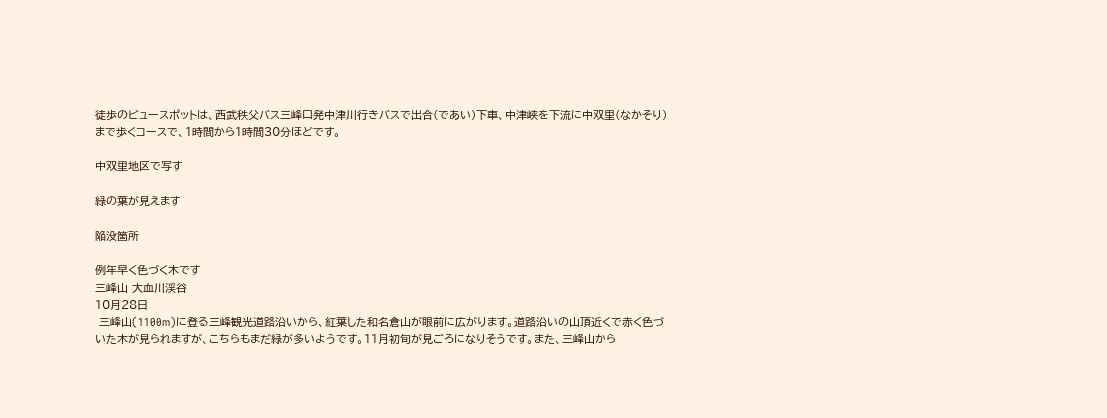徒歩のビュースポットは、西武秩父バス三峰口発中津川行きバスで出合(であい)下車、中津峡を下流に中双里(なかそり)まで歩くコースで、1時間から1時間30分ほどです。

中双里地区で写す

緑の葉が見えます

陥没箇所

例年早く色づく木です
三峰山 大血川渓谷
10月28日
 三峰山(1100m)に登る三峰観光道路沿いから、紅葉した和名倉山が眼前に広がります。道路沿いの山頂近くで赤く色づいた木が見られますが、こちらもまだ緑が多いようです。11月初旬が見ごろになりそうです。また、三峰山から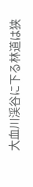大血川渓谷に下る林道は狭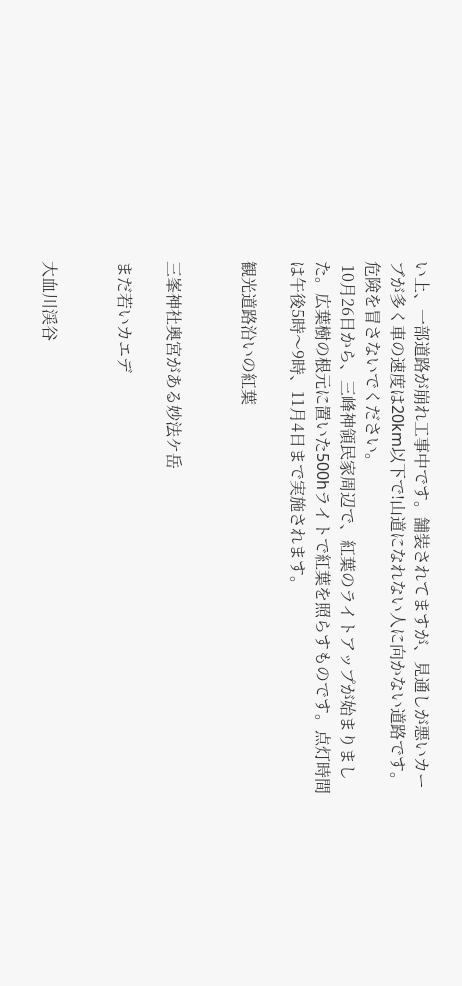い上、一部道路が崩れ工事中です。舗装されてますが、見通しが悪いカーブが多く車の速度は20km以下で!山道になれない人に向かない道路です。危険を冒さないでください。
 10月26日から、三峰神領民家周辺で、紅葉のライトアップが始まりました。広葉樹の根元に置いた500hライトで紅葉を照らすものです。点灯時間は午後5時〜9時、11月4日まで実施されます。

観光道路沿いの紅葉


三峯神社奥宮がある妙法ケ岳

まだ若いカエデ


大血川渓谷